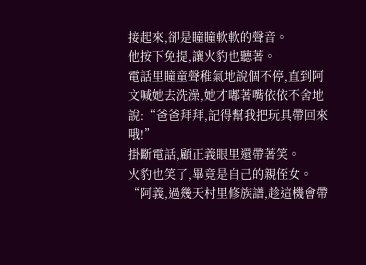接起來,卻是瞳瞳軟軟的聲音。
他按下免提,讓火豹也聽著。
電話里瞳童聲稚氣地說個不停,直到阿文喊她去洗澡,她才嘟著嘴依依不舍地說:“爸爸拜拜,記得幫我把玩具帶回來哦!”
掛斷電話,顧正義眼里還帶著笑。
火豹也笑了,畢竟是自己的親侄女。
“阿義,過幾天村里修族譜,趁這機會帶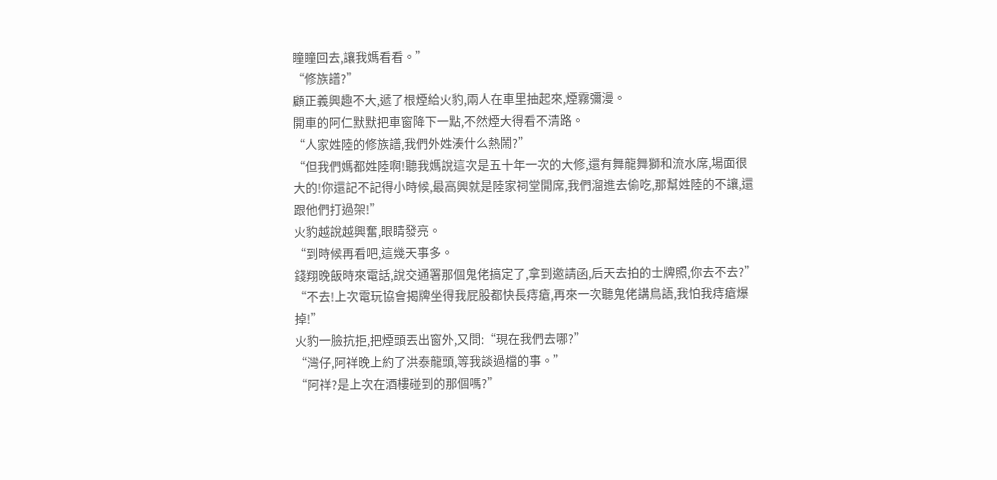瞳瞳回去,讓我媽看看。”
“修族譜?”
顧正義興趣不大,遞了根煙給火豹,兩人在車里抽起來,煙霧彌漫。
開車的阿仁默默把車窗降下一點,不然煙大得看不清路。
“人家姓陸的修族譜,我們外姓湊什么熱鬧?”
“但我們媽都姓陸啊!聽我媽說這次是五十年一次的大修,還有舞龍舞獅和流水席,場面很大的!你還記不記得小時候,最高興就是陸家祠堂開席,我們溜進去偷吃,那幫姓陸的不讓,還跟他們打過架!”
火豹越說越興奮,眼睛發亮。
“到時候再看吧,這幾天事多。
錢翔晚飯時來電話,說交通署那個鬼佬搞定了,拿到邀請函,后天去拍的士牌照,你去不去?”
“不去!上次電玩協會揭牌坐得我屁股都快長痔瘡,再來一次聽鬼佬講鳥語,我怕我痔瘡爆掉!”
火豹一臉抗拒,把煙頭丟出窗外,又問:“現在我們去哪?”
“灣仔,阿祥晚上約了洪泰龍頭,等我談過檔的事。”
“阿祥?是上次在酒樓碰到的那個嗎?”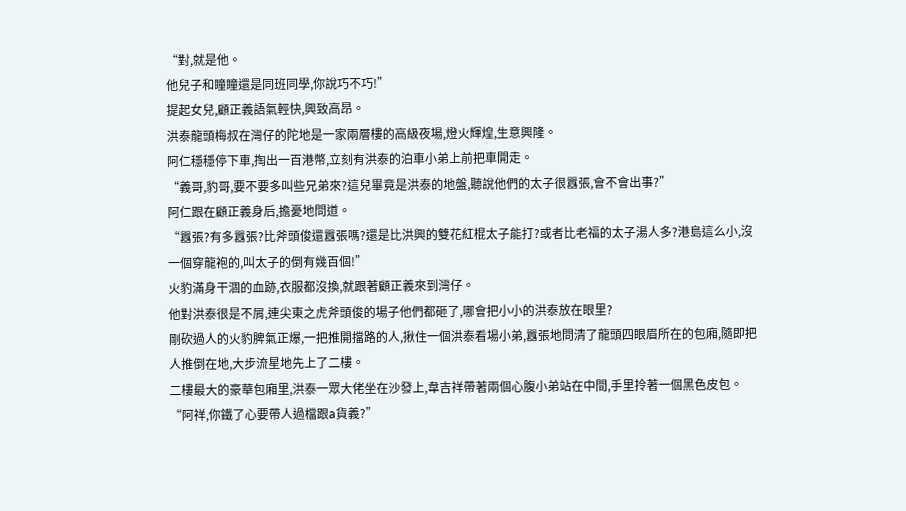“對,就是他。
他兒子和瞳瞳還是同班同學,你說巧不巧!”
提起女兒,顧正義語氣輕快,興致高昂。
洪泰龍頭梅叔在灣仔的陀地是一家兩層樓的高級夜場,燈火輝煌,生意興隆。
阿仁穩穩停下車,掏出一百港幣,立刻有洪泰的泊車小弟上前把車開走。
“義哥,豹哥,要不要多叫些兄弟來?這兒畢竟是洪泰的地盤,聽說他們的太子很囂張,會不會出事?”
阿仁跟在顧正義身后,擔憂地問道。
“囂張?有多囂張?比斧頭俊還囂張嗎?還是比洪興的雙花紅棍太子能打?或者比老福的太子湯人多?港島這么小,沒一個穿龍袍的,叫太子的倒有幾百個!”
火豹滿身干涸的血跡,衣服都沒換,就跟著顧正義來到灣仔。
他對洪泰很是不屑,連尖東之虎斧頭俊的場子他們都砸了,哪會把小小的洪泰放在眼里?
剛砍過人的火豹脾氣正爆,一把推開擋路的人,揪住一個洪泰看場小弟,囂張地問清了龍頭四眼眉所在的包廂,隨即把人推倒在地,大步流星地先上了二樓。
二樓最大的豪華包廂里,洪泰一眾大佬坐在沙發上,韋吉祥帶著兩個心腹小弟站在中間,手里拎著一個黑色皮包。
“阿祥,你鐵了心要帶人過檔跟a貨義?”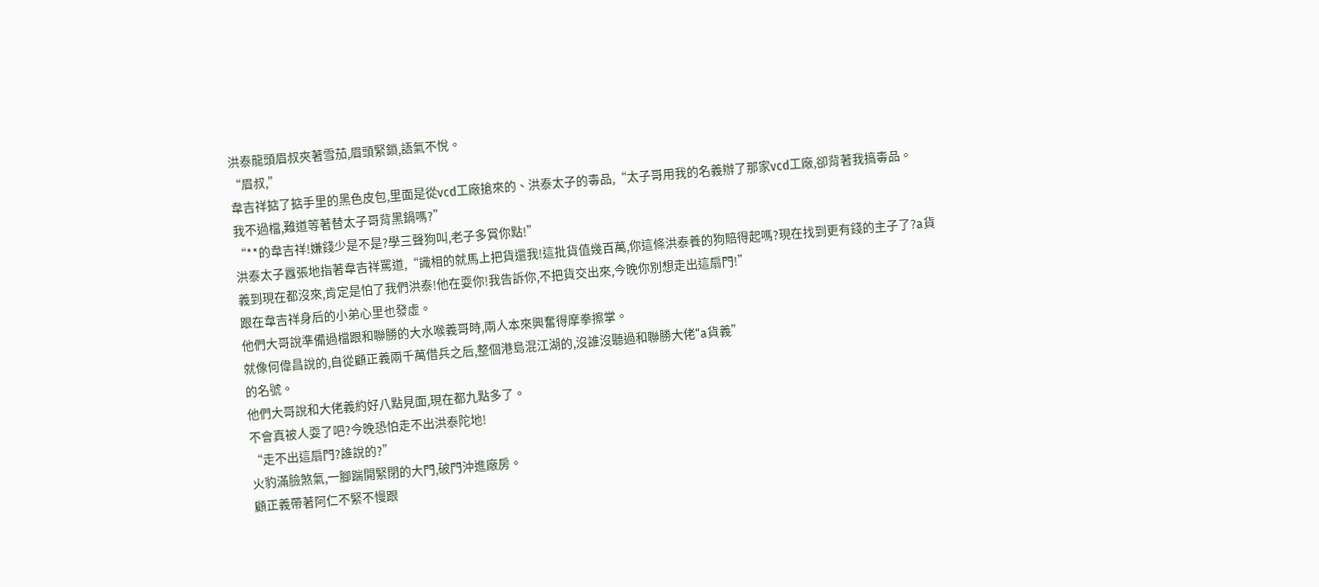洪泰龍頭眉叔夾著雪茄,眉頭緊鎖,語氣不悅。
“眉叔,”
韋吉祥掂了掂手里的黑色皮包,里面是從vcd工廠搶來的、洪泰太子的毒品,“太子哥用我的名義辦了那家vcd工廠,卻背著我搞毒品。
我不過檔,難道等著替太子哥背黑鍋嗎?”
“**的韋吉祥!嫌錢少是不是?學三聲狗叫,老子多賞你點!”
洪泰太子囂張地指著韋吉祥罵道,“識相的就馬上把貨還我!這批貨值幾百萬,你這條洪泰養的狗賠得起嗎?現在找到更有錢的主子了?a貨義到現在都沒來,肯定是怕了我們洪泰!他在耍你!我告訴你,不把貨交出來,今晚你別想走出這扇門!”
跟在韋吉祥身后的小弟心里也發虛。
他們大哥說準備過檔跟和聯勝的大水喉義哥時,兩人本來興奮得摩拳擦掌。
就像何偉昌說的,自從顧正義兩千萬借兵之后,整個港島混江湖的,沒誰沒聽過和聯勝大佬“a貨義”
的名號。
他們大哥說和大佬義約好八點見面,現在都九點多了。
不會真被人耍了吧?今晚恐怕走不出洪泰陀地!
“走不出這扇門?誰說的?”
火豹滿臉煞氣,一腳踹開緊閉的大門,破門沖進廠房。
顧正義帶著阿仁不緊不慢跟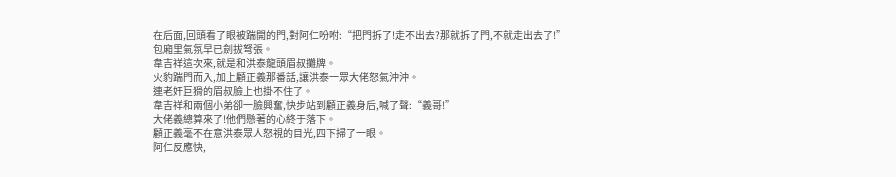在后面,回頭看了眼被踹開的門,對阿仁吩咐:“把門拆了!走不出去?那就拆了門,不就走出去了!”
包廂里氣氛早已劍拔弩張。
韋吉祥這次來,就是和洪泰龍頭眉叔攤牌。
火豹踹門而入,加上顧正義那番話,讓洪泰一眾大佬怒氣沖沖。
連老奸巨猾的眉叔臉上也掛不住了。
韋吉祥和兩個小弟卻一臉興奮,快步站到顧正義身后,喊了聲:“義哥!”
大佬義總算來了!他們懸著的心終于落下。
顧正義毫不在意洪泰眾人怒視的目光,四下掃了一眼。
阿仁反應快,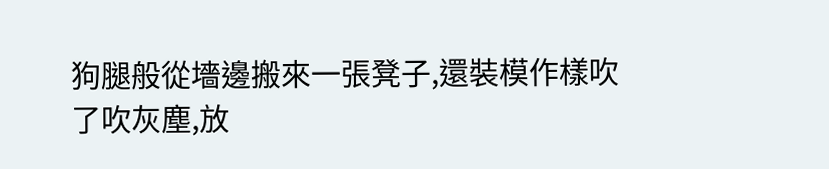狗腿般從墻邊搬來一張凳子,還裝模作樣吹了吹灰塵,放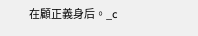在顧正義身后。_c